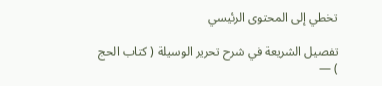تخطي إلى المحتوى الرئيسي

تفصيل الشريعة في شرح تحرير الوسيلة ( كتاب الحج ) —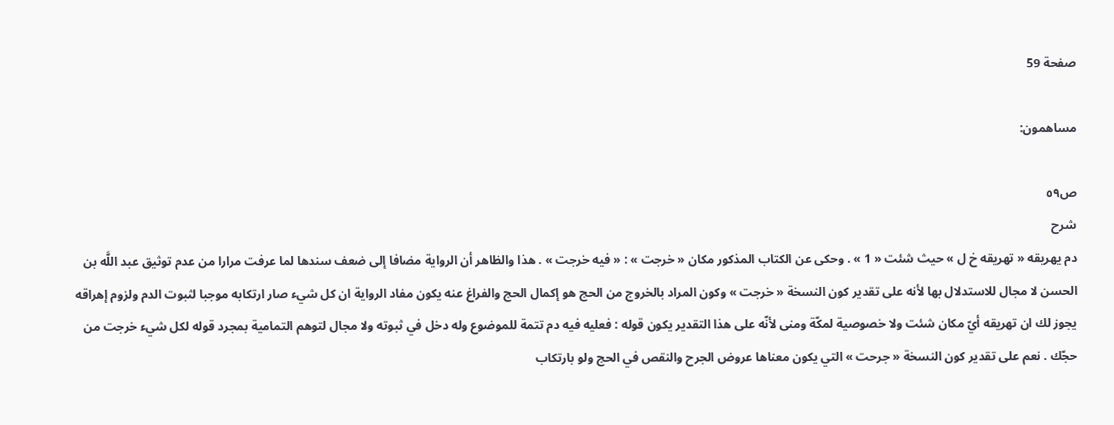صفحة 59

مساهمون:

ص٥٩
شرح
دم يهريقه « تهريقه خ ل » حيث شئت « 1 » . وحكى عن الكتاب المذكور مكان « خرجت » : « فيه خرجت » . هذا والظاهر أن الرواية مضافا إلى ضعف سندها لما عرفت مرارا من عدم توثيق عبد اللَّه بن الحسن لا مجال للاستدلال بها لأنه على تقدير كون النسخة « خرجت » وكون المراد بالخروج من الحج هو إكمال الحج والفراغ عنه يكون مفاد الرواية ان كل شيء صار ارتكابه موجبا لثبوت الدم ولزوم إهراقه يجوز لك ان تهريقه أيّ مكان شئت ولا خصوصية لمكّة ومنى لأنّه على هذا التقدير يكون قوله : فعليه فيه دم تتمة للموضوع وله دخل في ثبوته ولا مجال لتوهم التمامية بمجرد قوله لكل شيء خرجت من حجّك . نعم على تقدير كون النسخة « جرحت » التي يكون معناها عروض الجرح والنقص في الحج ولو بارتكاب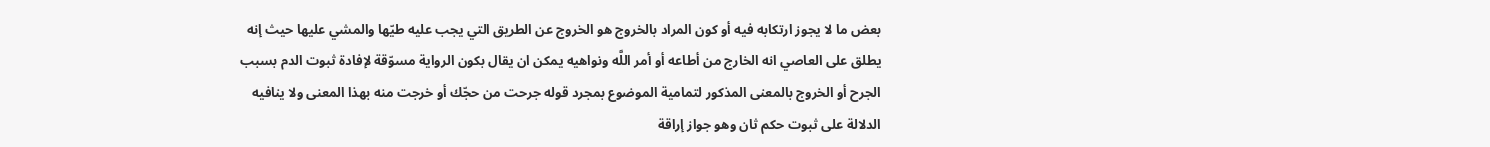بعض ما لا يجوز ارتكابه فيه أو كون المراد بالخروج هو الخروج عن الطريق التي يجب عليه طيّها والمشي عليها حيث إنه يطلق على العاصي انه الخارج من أطاعه أو أمر اللَّه ونواهيه يمكن ان يقال بكون الرواية مسوّقة لإفادة ثبوت الدم بسبب الجرح أو الخروج بالمعنى المذكور لتمامية الموضوع بمجرد قوله جرحت من حجّك أو خرجت منه بهذا المعنى ولا ينافيه الدلالة على ثبوت حكم ثان وهو جواز إراقة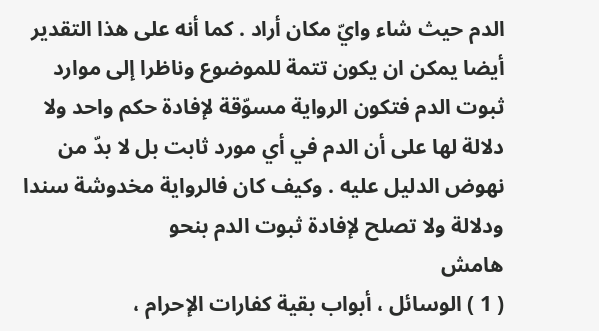الدم حيث شاء وايّ مكان أراد . كما أنه على هذا التقدير أيضا يمكن ان يكون تتمة للموضوع وناظرا إلى موارد ثبوت الدم فتكون الرواية مسوّقة لإفادة حكم واحد ولا دلالة لها على أن الدم في أي مورد ثابت بل لا بدّ من نهوض الدليل عليه . وكيف كان فالرواية مخدوشة سندا ودلالة ولا تصلح لإفادة ثبوت الدم بنحو
هامش
( 1 ) الوسائل ، أبواب بقية كفارات الإحرام ،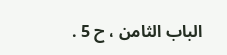الباب الثامن ، ح 5 .